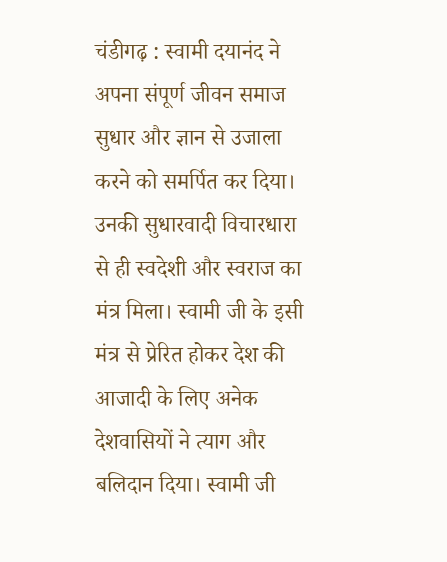चंडीगढ़ : स्वामी दयानंद ने अपना संपूर्ण जीवन समाज सुधार और ज्ञान से उजाला करने को समर्पित कर दिया। उनकी सुधारवादी विचारधारा से ही स्वदेशी और स्वराज का मंत्र मिला। स्वामी जी के इसी मंत्र से प्रेरित होकर देश की आजादी के लिए अनेक देशवासियों ने त्याग और बलिदान दिया। स्वामी जी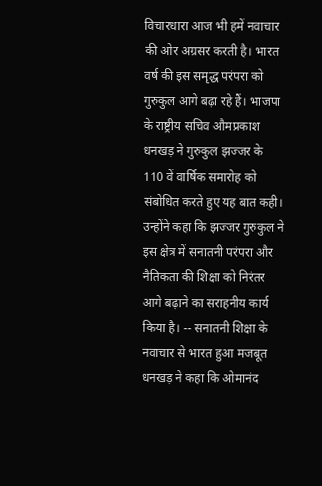विचारधारा आज भी हमें नवाचार की ओर अग्रसर करती है। भारत वर्ष की इस समृद्ध परंपरा को गुरुकुल आगे बढ़ा रहे हैं। भाजपा के राष्ट्रीय सचिव औमप्रकाश धनखड़ ने गुरुकुल झज्जर के 110 वें वार्षिक समारोह को संबोधित करते हुए यह बात कही। उन्होंने कहा कि झज्जर गुरुकुल ने इस क्षेत्र में सनातनी परंपरा और नैतिकता की शिक्षा को निरंतर आगे बढ़ाने का सराहनीय कार्य किया है। -- सनातनी शिक्षा के नवाचार से भारत हुआ मजबूत धनखड़ ने कहा कि ओमानंद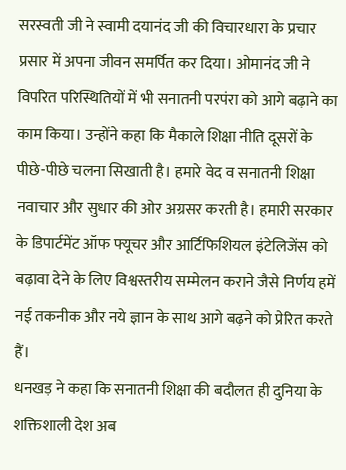सरस्वती जी ने स्वामी दयानंद जी की विचारधारा के प्रचार प्रसार में अपना जीवन समर्पित कर दिया। ओमानंद जी ने विपरित परिस्थितियों में भी सनातनी परपंरा को आगे बढ़ाने का काम किया। उन्होंने कहा कि मैकाले शिक्षा नीति दूसरों के पीछे-पीछे चलना सिखाती है। हमारे वेद व सनातनी शिक्षा नवाचार और सुधार की ओर अग्रसर करती है। हमारी सरकार के डिपार्टमेंट ऑफ फ्यूचर और आर्टिफिशियल इंटेलिजेंस को बढ़ावा देने के लिए विश्वस्तरीय सम्मेलन कराने जैसे निर्णय हमें नई तकनीक और नये ज्ञान के साथ आगे बढ़ने को प्रेरित करते हैं।
धनखड़ ने कहा कि सनातनी शिक्षा की बदौलत ही दुनिया के शक्तिशाली देश अब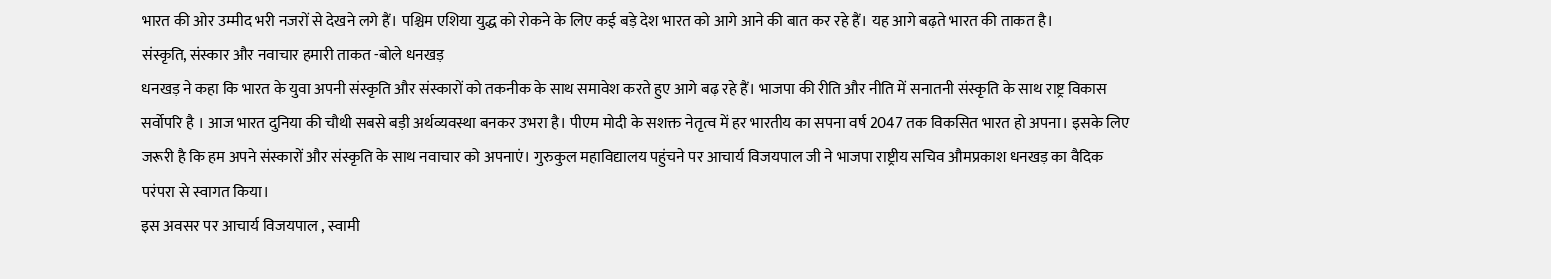भारत की ओर उम्मीद भरी नजरों से देखने लगे हैं। पश्चिम एशिया युद्ध को रोकने के लिए कई बड़े देश भारत को आगे आने की बात कर रहे हैं। यह आगे बढ़ते भारत की ताकत है।
संस्कृति, संस्कार और नवाचार हमारी ताकत -बोले धनखड़
धनखड़ ने कहा कि भारत के युवा अपनी संस्कृति और संस्कारों को तकनीक के साथ समावेश करते हुए आगे बढ़ रहे हैं। भाजपा की रीति और नीति में सनातनी संस्कृति के साथ राष्ट्र विकास सर्वोपरि है । आज भारत दुनिया की चौथी सबसे बड़ी अर्थव्यवस्था बनकर उभरा है। पीएम मोदी के सशक्त नेतृत्व में हर भारतीय का सपना वर्ष 2047 तक विकसित भारत हो अपना। इसके लिए जरूरी है कि हम अपने संस्कारों और संस्कृति के साथ नवाचार को अपनाएं। गुरुकुल महाविद्यालय पहुंचने पर आचार्य विजयपाल जी ने भाजपा राष्ट्रीय सचिव औमप्रकाश धनखड़ का वैदिक परंपरा से स्वागत किया।
इस अवसर पर आचार्य विजयपाल , स्वामी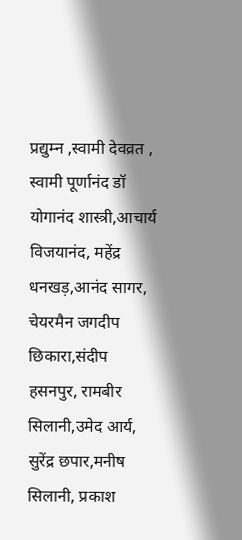प्रद्युम्न ,स्वामी देवव्रत , स्वामी पूर्णानंद डॉ योगानंद शास्त्री,आचार्य विजयानंद, महेंद्र धनखड़,आनंद सागर, चेयरमैन जगदीप छिकारा,संदीप हसनपुर, रामबीर सिलानी,उमेद आर्य, सुरेंद्र छपार,मनीष सिलानी, प्रकाश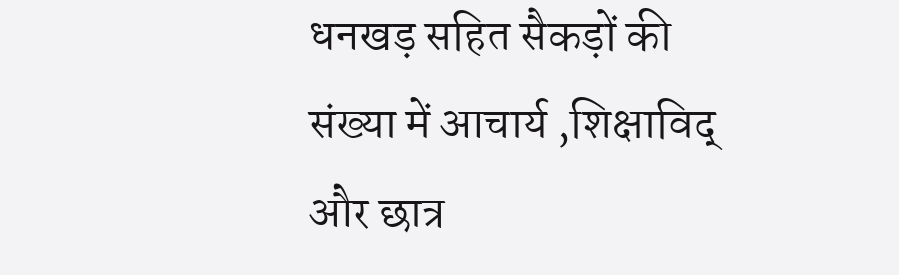धनखड़ सहित सैकड़ों की संख्या में आचार्य ,शिक्षाविद् और छात्र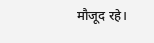मौजूद रहे।